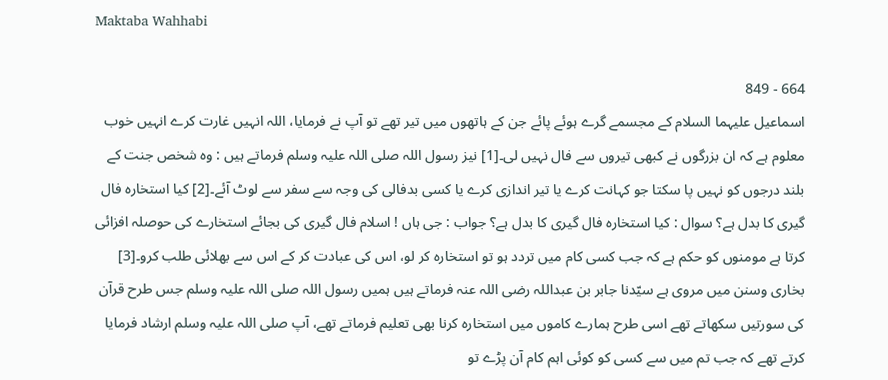Maktaba Wahhabi

664 - 849
اسماعیل علیہما السلام کے مجسمے گرے ہوئے پائے جن کے ہاتھوں میں تیر تھے تو آپ نے فرمایا، اللہ انہیں غارت کرے انہیں خوب معلوم ہے کہ ان بزرگوں نے کبھی تیروں سے فال نہیں لی۔[1] نیز رسول اللہ صلی اللہ علیہ وسلم فرماتے ہیں : وہ شخص جنت کے بلند درجوں کو نہیں پا سکتا جو کہانت کرے یا تیر اندازی کرے یا کسی بدفالی کی وجہ سے سفر سے لوٹ آئے۔[2] کیا استخارہ فال گیری کا بدل ہے؟ سوال : کیا استخارہ فال گیری کا بدل ہے؟ جواب : جی ہاں ! اسلام فال گیری کی بجائے استخارے کی حوصلہ افزائی کرتا ہے مومنوں کو حکم ہے کہ جب کسی کام میں تردد ہو تو استخارہ کر لو، اس کی عبادت کر کے اس سے بھلائی طلب کرو۔[3] بخاری وسنن میں مروی ہے سیّدنا جابر بن عبداللہ رضی اللہ عنہ فرماتے ہیں ہمیں رسول اللہ صلی اللہ علیہ وسلم جس طرح قرآن کی سورتیں سکھاتے تھے اسی طرح ہمارے کاموں میں استخارہ کرنا بھی تعلیم فرماتے تھے، آپ صلی اللہ علیہ وسلم ارشاد فرمایا کرتے تھے کہ جب تم میں سے کسی کو کوئی اہم کام آن پڑے تو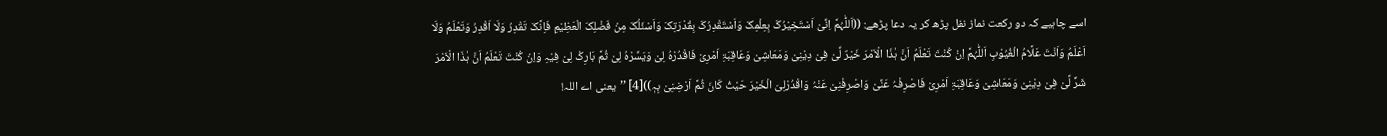اسے چاہیے کہ دو رکعت نماز نفل پڑھ کر یہ دعا پڑھے: ((اَللّٰہُمَّ اِنِّیْ اَسْتَخِیْرُکَ بِعِلْمِکَ وَاَسْتَقْدِرُکَ بِقُدْرَتِکَ وَاَسْئَلُکَ مِنْ فَضْلِکَ الْعَظِیْمِ فَاِنَّکَ تَقْدِرُ وَلَا اَقْدِرُ وَتَعْلَمُ وَلَا اَعْلَمُ وَاَنْتَ عَلَّامُ الْغُیُوْبِ اَللّٰہُمَّ اِنْ کُنْتَ تَعْلَمُ اَنَّ ہٰذَا الْاَمْرَ خَیْرٌ لِّیْ فِیْ دِیْنِیْ وَمَعَاشِیْ وَعَاقِبَۃِ اَمْرِیْ فَاقْدُرْہُ لِیْ وَیَسِّرْہُ لِیْ ثُمَّ بَارِکْ لِیْ فِیْہِ وَاِنْ کُنْتَ تَعْلَمُ اَنَّ ہٰذَا الْاَمْرَ شَرٌّ لِّیْ فِیْ دِیْنِیْ وَمَعَاشِیْ وَعَاقِبَۃِ اَمْرِیْ فَاصْرِفْہُ عَنِّیْ وَاصْرِفْنِیْ عَنْہُ وَاقْدُرْلِیَ الْخَیْرَ حَیْثُ کَانَ ثُمَّ اَرْضِنِیْ بِہٖ))[4] ’’یعنی اے اللہ!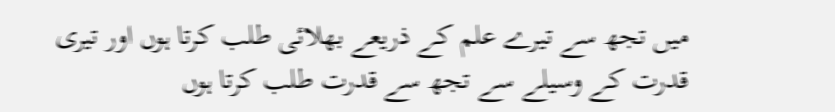میں تجھ سے تیرے علم کے ذریعے بھلائی طلب کرتا ہوں اور تیری قدرت کے وسیلے سے تجھ سے قدرت طلب کرتا ہوں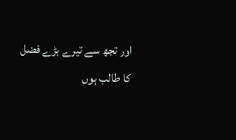اور تجھ سے تیرے بڑے فضل کا طالب ہوں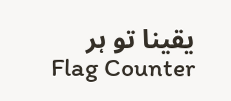یقینا تو ہر
Flag Counter